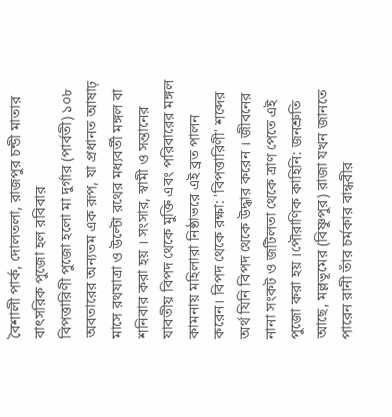বৈশালী পার্ক, দোলতলা, রাজপুর চন্ডী মাতার বাৎসরিক পুজো হল রবিবার
বিপত্তারিণী পুজো হলো মা দুর্গার (পার্বতী) ১০৮ অবতারের অন্যতম এক রূপ, যা প্রধানত আষাঢ় মাসে রথযাত্রা ও উল্টো রথের মধ্যবর্তী মঙ্গল বা শনিবার করা হয় । সংসার, স্বামী ও সন্তানের যাবতীয় বিপদ থেকে মুক্তি এবং পরিবারের মঙ্গল কামনায় মহিলারা নিষ্ঠাভরে এই ব্রত পালন করেন। বিপদ থেকে রক্ষা: 'বিপত্তারিণী' শব্দের অর্থ যিনি বিপদ থেকে উদ্ধার করেন । জীবনের নানা সংকট ও জটিলতা থেকে ত্রাণ পেতে এই পুজো করা হয় ।পৌরাণিক কাহিনি: জনশ্রুতি আছে, মল্লভূমের (বিষ্ণুপুর) রাজা যখন জানতে পারেন রানী তাঁর চর্মকার বান্ধবীর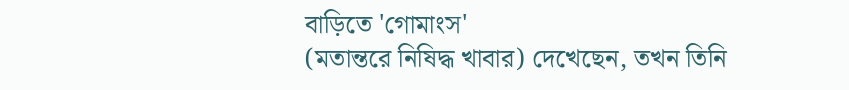বাড়িতে 'গোমাংস'
(মতান্তরে নিষিদ্ধ খাবার) দেখেছেন, তখন তিনি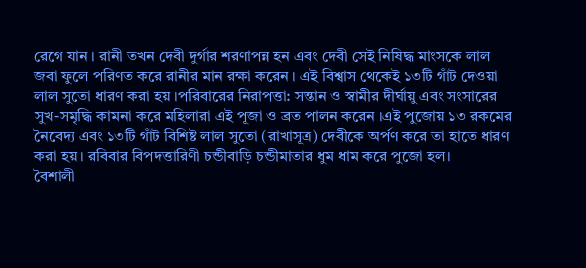রেগে যান । রানী তখন দেবী দুর্গার শরণাপন্ন হন এবং দেবী সেই নিষিদ্ধ মাংসকে লাল জবা ফুলে পরিণত করে রানীর মান রক্ষা করেন । এই বিশ্বাস থেকেই ১৩টি গাঁট দেওয়া লাল সুতো ধারণ করা হয় ।পরিবারের নিরাপত্তা: সন্তান ও স্বামীর দীর্ঘায়ু এবং সংসারের সুখ-সমৃদ্ধি কামনা করে মহিলারা এই পূজা ও ব্রত পালন করেন ।এই পুজোয় ১৩ রকমের নৈবেদ্য এবং ১৩টি গাঁট বিশিষ্ট লাল সুতো (রাখাসূত্র) দেবীকে অর্পণ করে তা হাতে ধারণ করা হয়। রবিবার বিপদত্তারিণী চন্ডীবাড়ি চন্ডীমাতার ধুম ধাম করে পুজো হল।
বৈশালী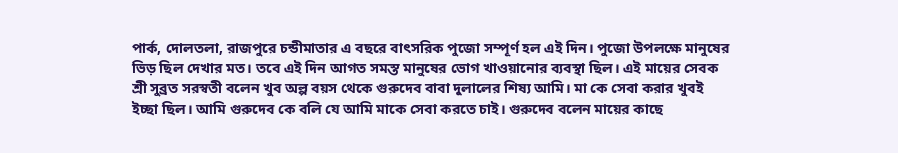পার্ক, দোলতলা, রাজপুরে চন্ডীমাতার এ বছরে বাৎসরিক পুজো সম্পূর্ণ হল এই দিন। পুজো উপলক্ষে মানুষের ভিড় ছিল দেখার মত। তবে এই দিন আগত সমস্ত মানুষের ভোগ খাওয়ানোর ব্যবস্থা ছিল। এই মায়ের সেবক শ্রী সুব্রত সরস্বতী বলেন খুব অল্প বয়স থেকে গুরুদেব বাবা দুলালের শিষ্য আমি। মা কে সেবা করার খুবই ইচ্ছা ছিল। আমি গুরুদেব কে বলি যে আমি মাকে সেবা করতে চাই। গুরুদেব বলেন মায়ের কাছে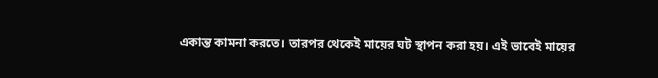একান্ত কামনা করতে। তারপর থেকেই মায়ের ঘট স্থাপন করা হয়। এই ভাবেই মায়ের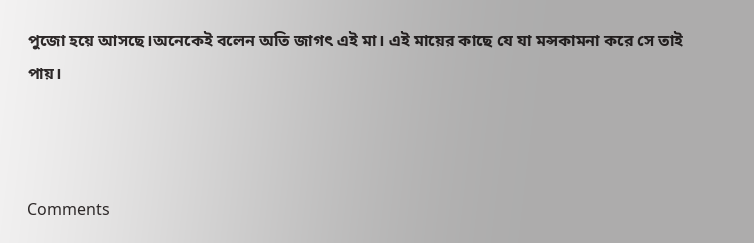পুজো হয়ে আসছে।অনেকেই বলেন অতি জাগৎ এই মা। এই মায়ের কাছে যে যা মন্সকামনা করে সে তাই পায়।



Comments